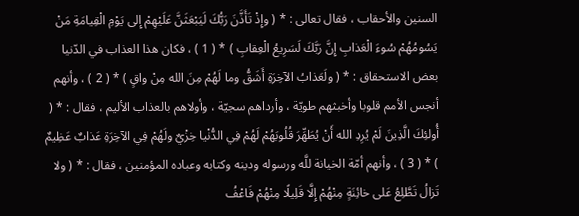السنين والأحقاب ، فقال تعالى : * ( وإِذْ تَأَذَّنَ رَبُّكَ لَيَبْعَثَنَّ عَلَيْهِمْ إِلى يَوْمِ الْقِيامَةِ مَنْ يَسُومُهُمْ سُوءَ الْعَذابِ إِنَّ رَبَّكَ لَسَرِيعُ الْعِقابِ ) * ( 1 ) ، فكان هذا العذاب في الدّنيا بعض الاستحقاق : * ( ولَعَذابُ الآخِرَةِ أَشَقُّ وما لَهُمْ مِنَ الله مِنْ واقٍ ) * ( 2 ) ، وأنهم أنجس الأمم قلوبا وأخبثهم طويّة ، وأرداهم سجيّة ، وأولاهم بالعذاب الأليم ، فقال : * ( أُولئِكَ الَّذِينَ لَمْ يُرِدِ الله أَنْ يُطَهِّرَ قُلُوبَهُمْ لَهُمْ فِي الدُّنْيا خِزْيٌ ولَهُمْ فِي الآخِرَةِ عَذابٌ عَظِيمٌ ) * ( 3 ) ، وأنهم أمّة الخيانة للَّه ورسوله ودينه وكتابه وعباده المؤمنين ، فقال : * ( ولا تَزالُ تَطَّلِعُ عَلى خائِنَةٍ مِنْهُمْ إِلَّا قَلِيلًا مِنْهُمْ فَاعْفُ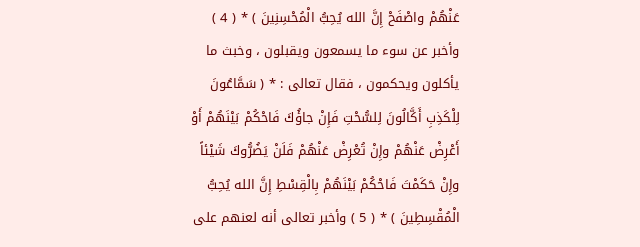عَنْهُمْ واصْفَحْ إِنَّ الله يُحِبُّ الْمُحْسِنِينَ ) * ( 4 ) وأخبر عن سوء ما يسمعون ويقبلون ، وخبث ما يأكلون ويحكمون ، فقال تعالى : * ( سَمَّاعُونَ لِلْكَذِبِ أَكَّالُونَ لِلسُّحْتِ فَإِنْ جاؤُكَ فَاحْكُمْ بَيْنَهُمْ أَوْ أَعْرِضْ عَنْهُمْ وإِنْ تُعْرِضْ عَنْهُمْ فَلَنْ يَضُرُّوكَ شَيْئاً وإِنْ حَكَمْتَ فَاحْكُمْ بَيْنَهُمْ بِالْقِسْطِ إِنَّ الله يُحِبُّ الْمُقْسِطِينَ ) * ( 5 ) وأخبر تعالى أنه لعنهم على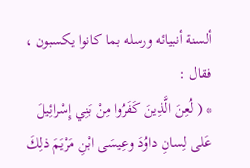ألسنة أنبيائه ورسله بما كانوا يكسبون ، فقال :
* ( لُعِنَ الَّذِينَ كَفَرُوا مِنْ بَنِي إِسْرائِيلَ عَلى لِسانِ داوُدَ وعِيسَى ابْنِ مَرْيَمَ ذلِكَ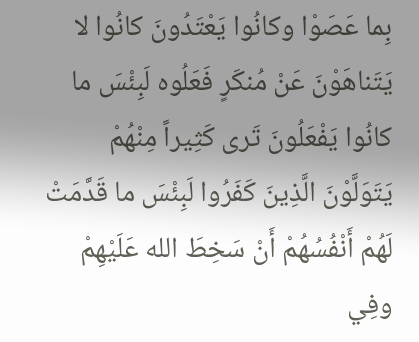بِما عَصَوْا وكانُوا يَعْتَدُونَ كانُوا لا يَتَناهَوْنَ عَنْ مُنكَرٍ فَعَلُوه لَبِئْسَ ما كانُوا يَفْعَلُونَ تَرى كَثِيراً مِنْهُمْ يَتَوَلَّوْنَ الَّذِينَ كَفَرُوا لَبِئْسَ ما قَدَّمَتْ لَهُمْ أَنْفُسُهُمْ أَنْ سَخِطَ الله عَلَيْهِمْ وفِي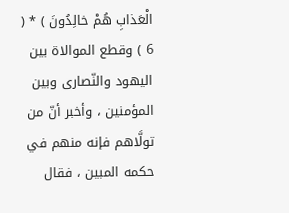الْعَذابِ هُمْ خالِدُونَ ) * ( 6 ) وقطع الموالاة بين اليهود والنّصارى وبين المؤمنين ، وأخبر أنّ من تولَّاهم فإنه منهم في حكمه المبين ، فقال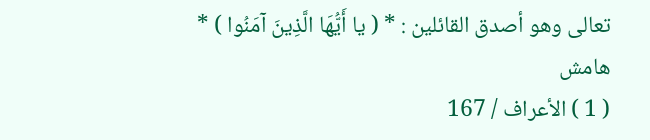تعالى وهو أصدق القائلين : * ( يا أَيُّهَا الَّذِينَ آمَنُوا ) *
هامش
( 1 ) الأعراف / 167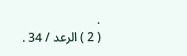.
( 2 ) الرعد / 34 .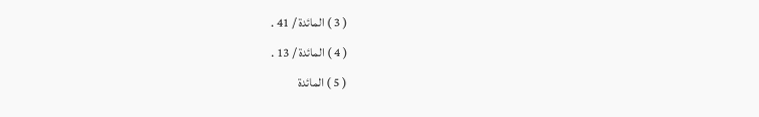( 3 ) المائدة / 41 .
( 4 ) المائدة / 13 .
( 5 ) المائدة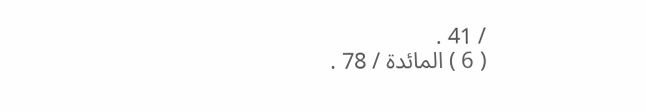/ 41 .
( 6 ) المائدة / 78 .